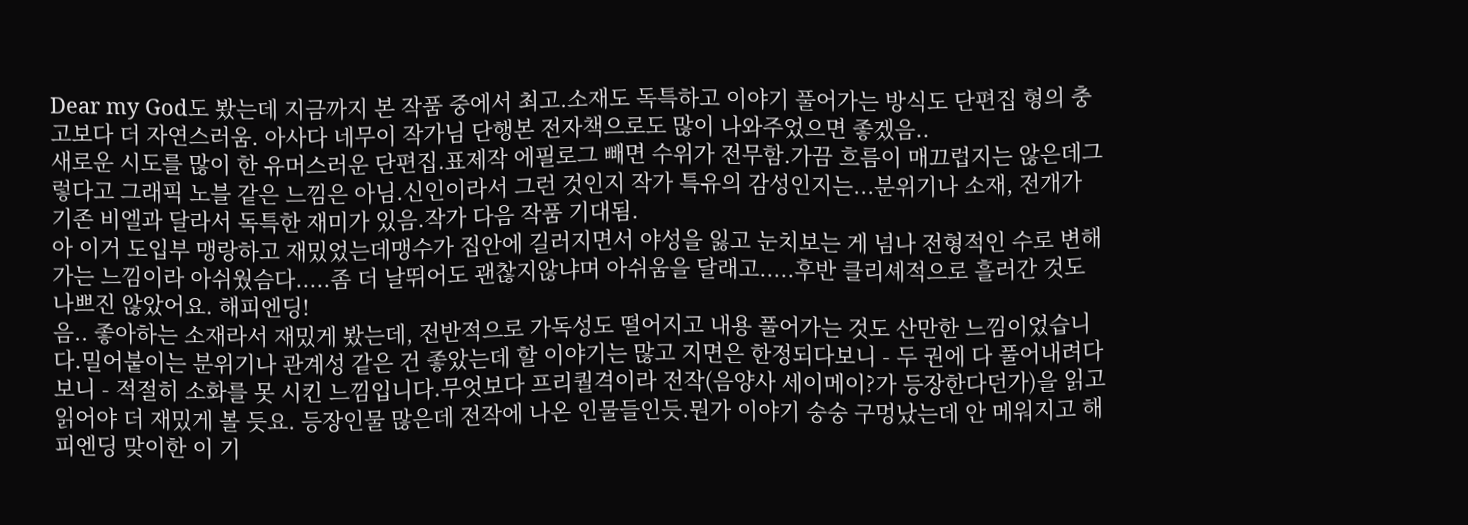Dear my God도 봤는데 지금까지 본 작품 중에서 최고.소재도 독특하고 이야기 풀어가는 방식도 단편집 형의 충고보다 더 자연스러움. 아사다 네무이 작가님 단행본 전자책으로도 많이 나와주었으면 좋겠음..
새로운 시도를 많이 한 유머스러운 단편집.표제작 에필로그 빼면 수위가 전무함.가끔 흐름이 매끄럽지는 않은데그렇다고 그래픽 노블 같은 느낌은 아님.신인이라서 그런 것인지 작가 특유의 감성인지는...분위기나 소재, 전개가 기존 비엘과 달라서 독특한 재미가 있음.작가 다음 작품 기대됨.
아 이거 도입부 맹랑하고 재밌었는데맹수가 집안에 길러지면서 야성을 잃고 눈치보는 게 넘나 전형적인 수로 변해가는 느낌이라 아쉬웠슴다.....좀 더 날뛰어도 괜찮지않냐며 아쉬움을 달래고.....후반 클리셰적으로 흘러간 것도 나쁘진 않았어요. 해피엔딩!
음.. 좋아하는 소재라서 재밌게 봤는데, 전반적으로 가독성도 떨어지고 내용 풀어가는 것도 산만한 느낌이었습니다.밀어붙이는 분위기나 관계성 같은 건 좋았는데 할 이야기는 많고 지면은 한정되다보니 - 두 권에 다 풀어내려다 보니 - 적절히 소화를 못 시킨 느낌입니다.무엇보다 프리퀄격이라 전작(음양사 세이메이?가 등장한다던가)을 읽고 읽어야 더 재밌게 볼 듯요. 등장인물 많은데 전작에 나온 인물들인듯.뭔가 이야기 숭숭 구멍났는데 안 메워지고 해피엔딩 맞이한 이 기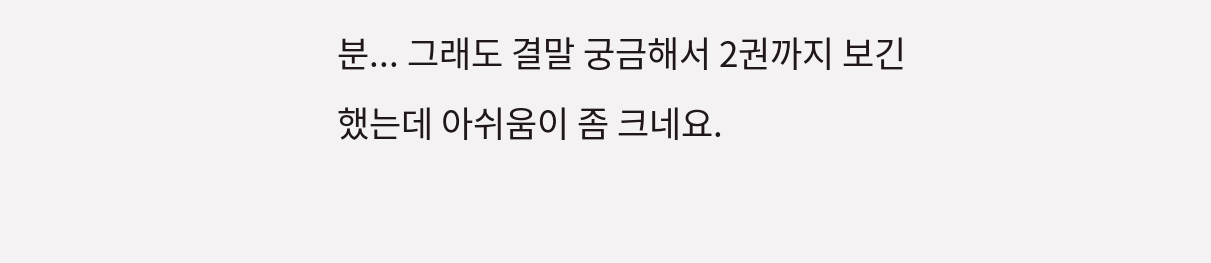분... 그래도 결말 궁금해서 2권까지 보긴했는데 아쉬움이 좀 크네요.